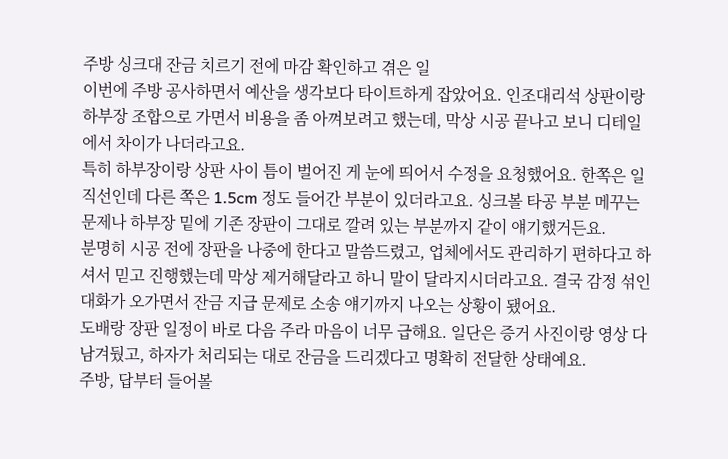주방 싱크대 잔금 치르기 전에 마감 확인하고 겪은 일
이번에 주방 공사하면서 예산을 생각보다 타이트하게 잡았어요. 인조대리석 상판이랑 하부장 조합으로 가면서 비용을 좀 아껴보려고 했는데, 막상 시공 끝나고 보니 디테일에서 차이가 나더라고요.
특히 하부장이랑 상판 사이 틈이 벌어진 게 눈에 띄어서 수정을 요청했어요. 한쪽은 일직선인데 다른 쪽은 1.5cm 정도 들어간 부분이 있더라고요. 싱크볼 타공 부분 메꾸는 문제나 하부장 밑에 기존 장판이 그대로 깔려 있는 부분까지 같이 얘기했거든요.
분명히 시공 전에 장판을 나중에 한다고 말씀드렸고, 업체에서도 관리하기 편하다고 하셔서 믿고 진행했는데 막상 제거해달라고 하니 말이 달라지시더라고요. 결국 감정 섞인 대화가 오가면서 잔금 지급 문제로 소송 얘기까지 나오는 상황이 됐어요.
도배랑 장판 일정이 바로 다음 주라 마음이 너무 급해요. 일단은 증거 사진이랑 영상 다 남겨뒀고, 하자가 처리되는 대로 잔금을 드리겠다고 명확히 전달한 상태예요.
주방, 답부터 들어볼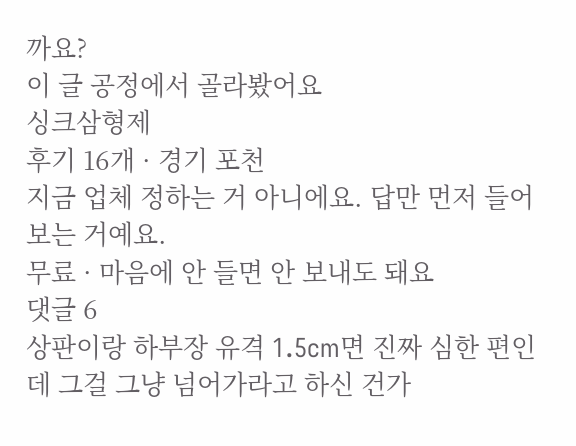까요?
이 글 공정에서 골라봤어요
싱크삼형제
후기 16개 · 경기 포천
지금 업체 정하는 거 아니에요. 답만 먼저 들어보는 거예요.
무료 · 마음에 안 들면 안 보내도 돼요
댓글 6
상판이랑 하부장 유격 1.5cm면 진짜 심한 편인데 그걸 그냥 넘어가라고 하신 건가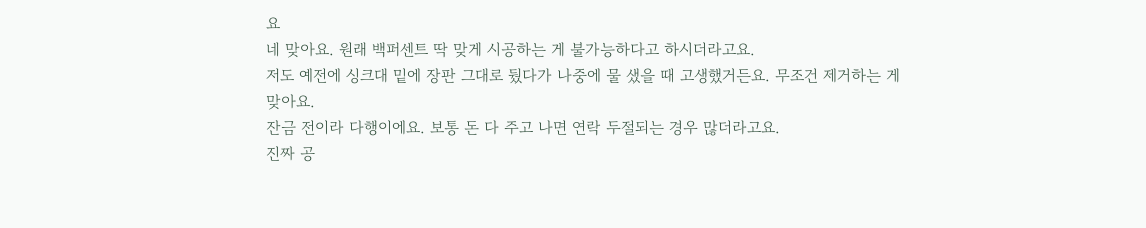요
네 맞아요. 원래 백퍼센트 딱 맞게 시공하는 게 불가능하다고 하시더라고요.
저도 예전에 싱크대 밑에 장판 그대로 뒀다가 나중에 물 샜을 때 고생했거든요. 무조건 제거하는 게 맞아요.
잔금 전이라 다행이에요. 보통 돈 다 주고 나면 연락 두절되는 경우 많더라고요.
진짜 공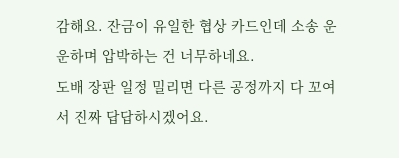감해요. 잔금이 유일한 협상 카드인데 소송 운운하며 압박하는 건 너무하네요.
도배 장판 일정 밀리면 다른 공정까지 다 꼬여서 진짜 답답하시겠어요.